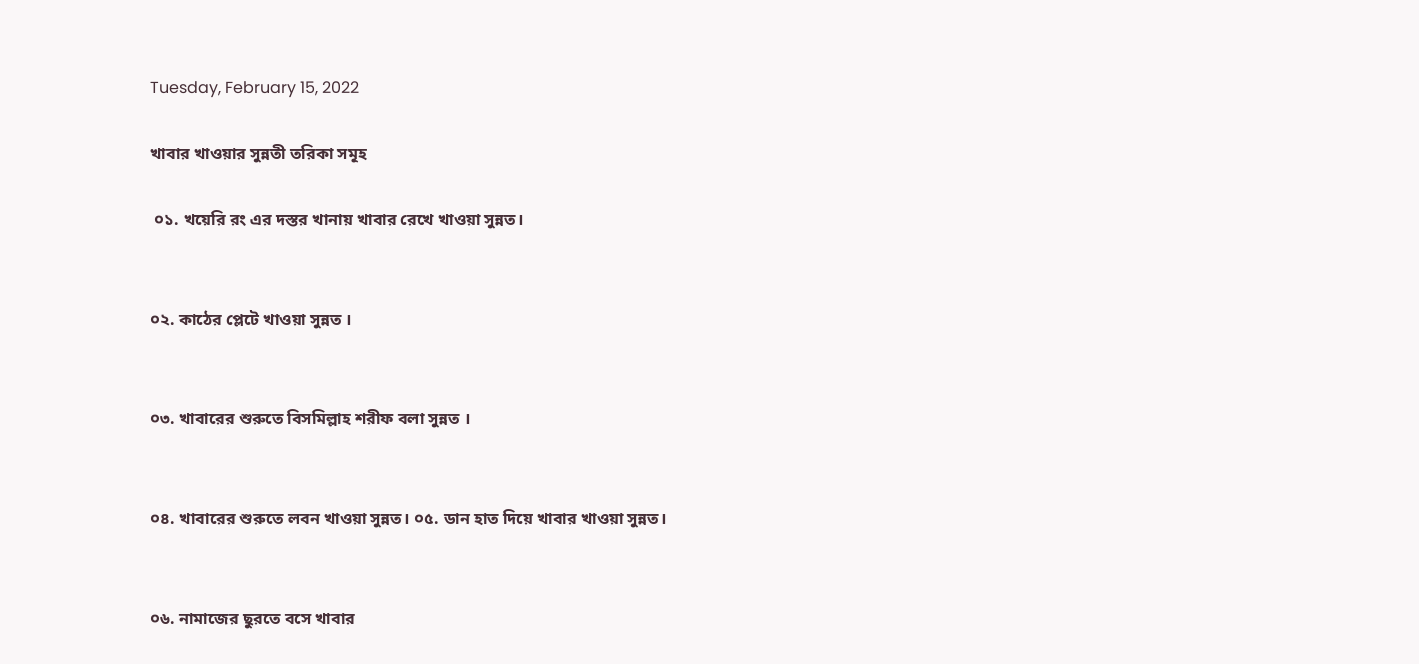Tuesday, February 15, 2022

খাবার খাওয়ার সুন্নতী তরিকা সমূহ

 ০১. খয়েরি রং এর দস্তর খানায় খাবার রেখে খাওয়া সুন্নত।


০২. কাঠের প্লেটে খাওয়া সুন্নত ।


০৩. খাবারের শুরুতে বিসমিল্লাহ শরীফ বলা সুন্নত ।


০৪. খাবারের শুরুতে লবন খাওয়া সুন্নত। ০৫. ডান হাত দিয়ে খাবার খাওয়া সুন্নত।


০৬. নামাজের ছুরতে বসে খাবার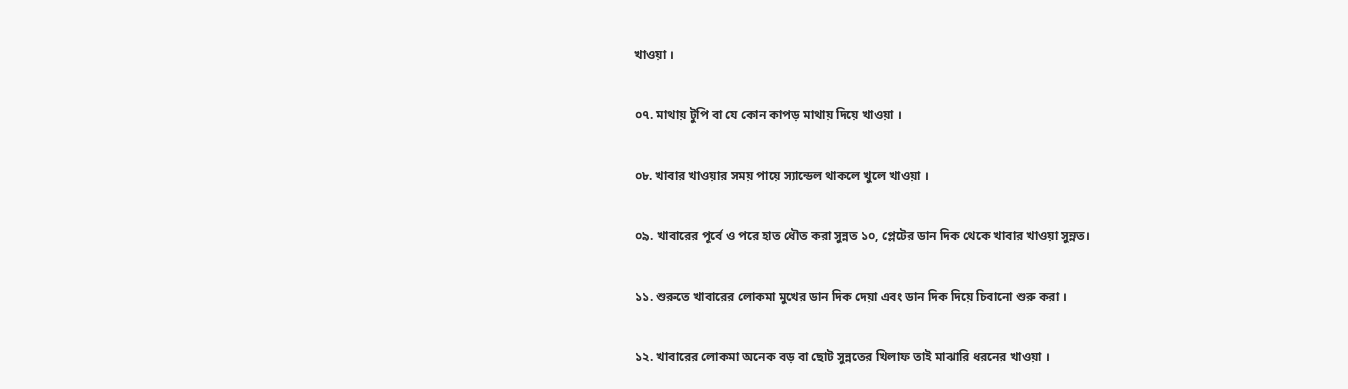খাওয়া ।


০৭. মাথায় টুপি বা যে কোন কাপড় মাথায় দিয়ে খাওয়া ।


০৮. খাবার খাওয়ার সময় পায়ে স্যান্ডেল থাকলে খুলে খাওয়া ।


০৯. খাবারের পূর্বে ও পরে হাত ধৌত করা সুন্নত ১০, প্লেটের ডান দিক থেকে খাবার খাওয়া সুন্নত।


১১. শুরুতে খাবারের লোকমা মুখের ডান দিক দেয়া এবং ডান দিক দিয়ে চিবানো শুরু করা ।


১২. খাবারের লোকমা অনেক বড় বা ছোট সুন্নতের খিলাফ তাই মাঝারি ধরনের খাওয়া ।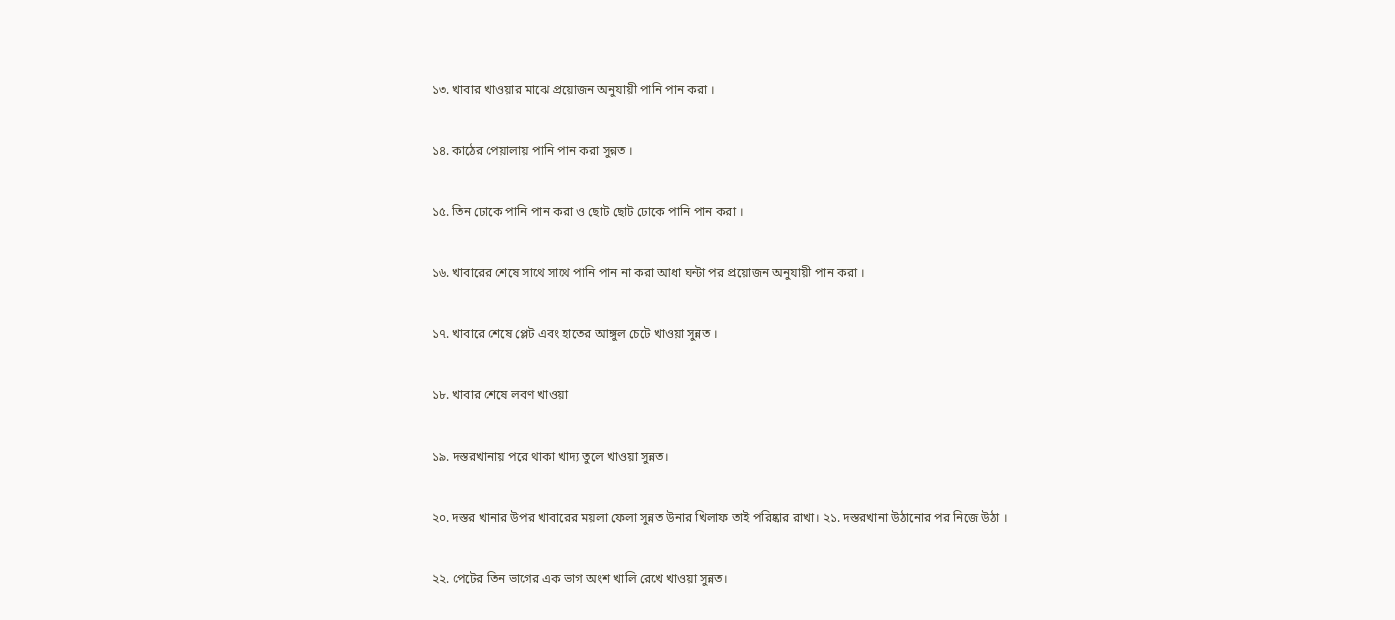১৩. খাবার খাওয়ার মাঝে প্রয়োজন অনুযায়ী পানি পান করা ।


১৪. কাঠের পেয়ালায় পানি পান করা সুন্নত ।


১৫. তিন ঢোকে পানি পান করা ও ছোট ছোট ঢোকে পানি পান করা ।


১৬. খাবারের শেষে সাথে সাথে পানি পান না করা আধা ঘন্টা পর প্রয়োজন অনুযায়ী পান করা ।


১৭. খাবারে শেষে প্লেট এবং হাতের আঙ্গুল চেটে খাওয়া সুন্নত ।


১৮. খাবার শেষে লবণ খাওয়া


১৯. দস্তরখানায় পরে থাকা খাদ্য তুলে খাওয়া সুন্নত।


২০. দস্তর খানার উপর খাবারের ময়লা ফেলা সুন্নত উনার খিলাফ তাই পরিষ্কার রাখা। ২১. দস্তরখানা উঠানোর পর নিজে উঠা ।


২২. পেটের তিন ভাগের এক ভাগ অংশ খালি রেখে খাওয়া সুন্নত।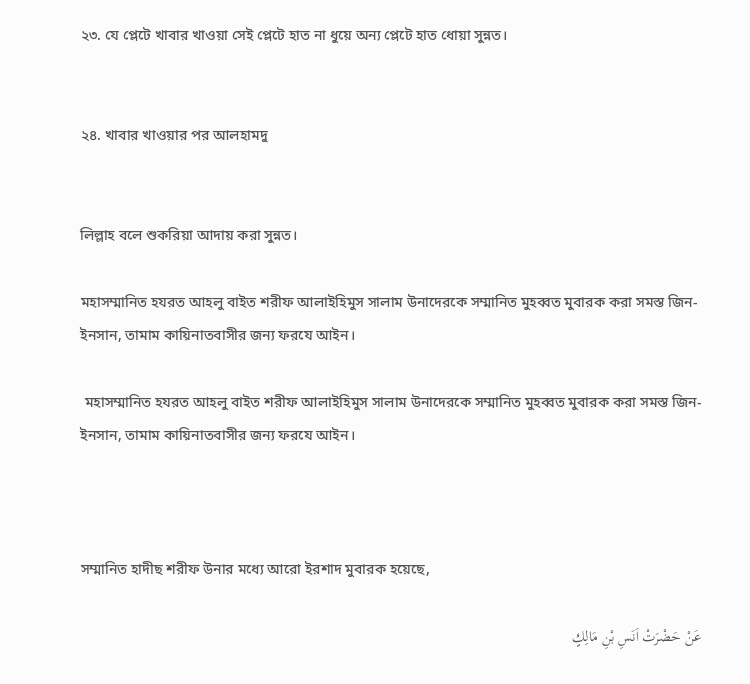২৩. যে প্লেটে খাবার খাওয়া সেই প্লেটে হাত না ধুয়ে অন্য প্লেটে হাত ধোয়া সুন্নত।


২৪. খাবার খাওয়ার পর আলহামদু


লিল্লাহ বলে শুকরিয়া আদায় করা সুন্নত।

মহাসম্মানিত হযরত আহলু বাইত শরীফ আলাইহিমুস সালাম উনাদেরকে সম্মানিত মুহব্বত মুবারক করা সমস্ত জিন-ইনসান, তামাম কায়িনাতবাসীর জন্য ফরযে আইন।

 মহাসম্মানিত হযরত আহলু বাইত শরীফ আলাইহিমুস সালাম উনাদেরকে সম্মানিত মুহব্বত মুবারক করা সমস্ত জিন-ইনসান, তামাম কায়িনাতবাসীর জন্য ফরযে আইন।



সম্মানিত হাদীছ শরীফ উনার মধ্যে আরো ইরশাদ মুবারক হয়েছে,

عَنْ حَضْرَتْ اَنَسِ بْنِ مَالِكٍ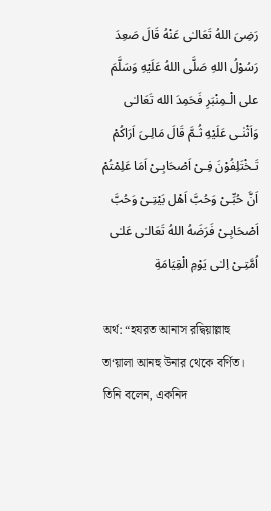رَضِىَ اللهُ تَعَالـٰى عَنْهُ قَالَ صَعِدَ رَسُوْلُ اللهِ صَلَّى اللهُ عَلَيْهِ وَسَلَّمَ على الْـمِنْبَرِ فَحَمِدَ الله تَعَالـٰى وَاَثْنٰـى عَلَيْهِ ثُـمَّ قَالَ مَالِـىَ اَرَاكُمْ تَـخْتَلِفُوْنَ فِـىْ اَصْحَابِـىْ اَمَا عَلِمْتُمْ اَنَّ حُبِّـىْ وَحُبَّ اَهْل بَيْتِـىْ وَحُبَّ اَصْحَابِـىْ فَرَضَهُ اللهُ تَعَالـٰى عَلـٰى اُمَّتِـىْ اِلـٰى يَوْمِ الْقِيَامَةِ

অর্থ: “হযরত আনাস রদ্বিয়াল্লাহু তা‘য়ালা আনহু উনার থেকে বর্ণিত। তিনি বলেন, একনিদ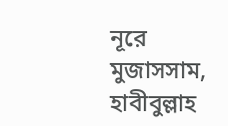নূরে মুজাসসাম, হাবীবুল্লাহ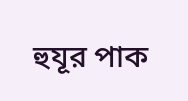হুযূর পাক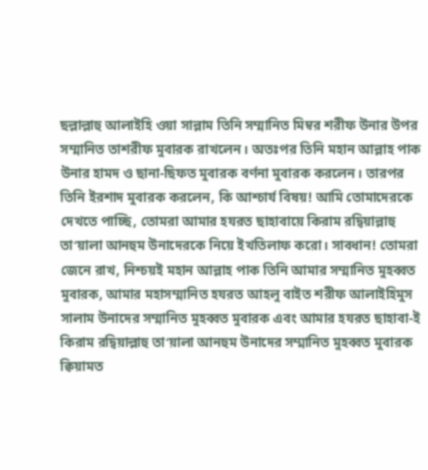ছল্লাল্লাহু আলাইহি ওয়া সাল্লাম তিনি সম্মানিত মিম্বর শরীফ উনার উপর সম্মানিত তাশরীফ মুবারক রাখলেন। অতঃপর তিনি মহান আল্লাহ পাক উনার হামদ ও ছানা-ছিফত মুবারক বর্ণনা মুবারক করলেন। তারপর তিনি ইরশাদ মুবারক করলেন, কি আশ্চার্য বিষয়! আমি তোমাদেরকে দেখতে পাচ্ছি, তোমরা আমার হযরত ছাহাবায়ে কিরাম রদ্বিয়াল্লাহু তা‘য়ালা আনহুম উনাদেরকে নিয়ে ইখতিলাফ করো। সাবধান! তোমরা জেনে রাখ, নিশ্চয়ই মহান আল্লাহ পাক তিনি আমার সম্মানিত মুহব্বত মুবারক, আমার মহাসম্মানিত হযরত আহলু বাইত শরীফ আলাইহিমুস সালাম উনাদের সম্মানিত মুহব্বত মুবারক এবং আমার হযরত ছাহাবা-ই কিরাম রদ্বিয়াল্লাহু তা‘য়ালা আনহুম উনাদের সম্মানিত মুহব্বত মুবারক ক্বিয়ামত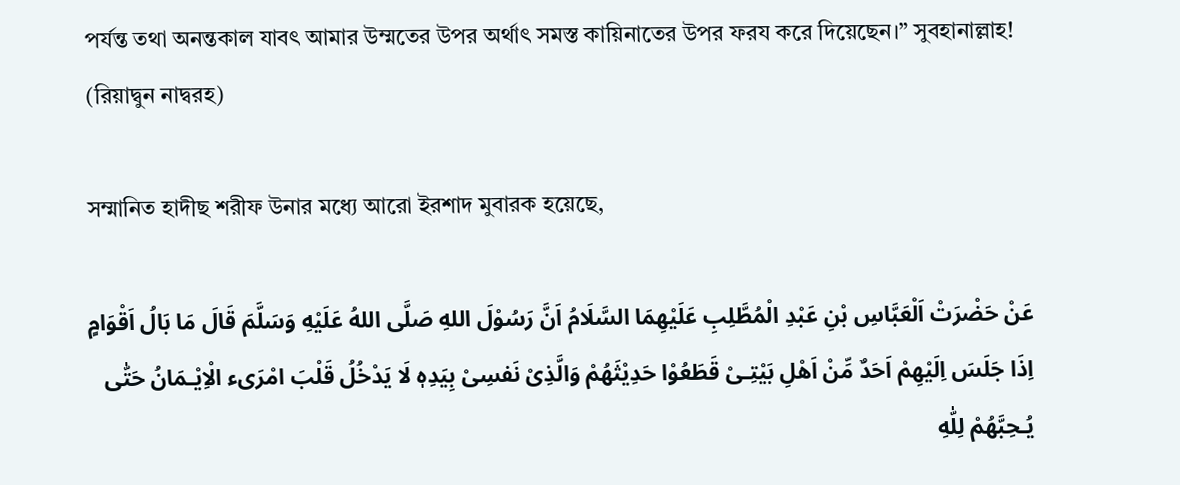পর্যন্ত তথা অনন্তকাল যাবৎ আমার উম্মতের উপর অর্থাৎ সমস্ত কায়িনাতের উপর ফরয করে দিয়েছেন।” সুবহানাল্লাহ! (রিয়াদ্বুন নাদ্বরহ)

সম্মানিত হাদীছ শরীফ উনার মধ্যে আরো ইরশাদ মুবারক হয়েছে,

عَنْ حَضْرَتْ اَلْعَبَّاسِ بْنِ عَبْدِ الْمُطَّلِبِ عَلَيْهِمَا السَّلَامُ اَنَّ رَسُوْلَ اللهِ صَلَّى اللهُ عَلَيْهِ وَسَلَّمَ قَالَ مَا بَالُ اَقْوَامٍ اِذَا جَلَسَ اِلَيْهِمْ اَحَدٌ مِّنْ اَهْلِ بَيْتِـىْ قَطَعُوْا حَدِيْثَهُمْ وَالَّذِىْ نَفسِىْ بِيَدِهٖ لَا يَدْخُلُ قَلْبَ امْرَىء الْاِيْـمَانُ حَتّٰى يُـحِبَّهُمْ لِلّٰهِ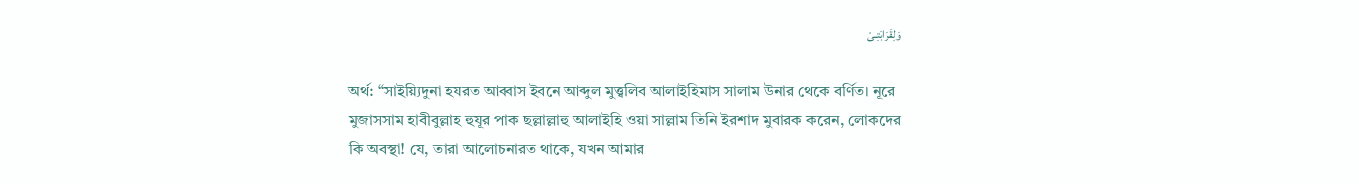وَلِقَرَابَتِـىْ

অর্থ: “সাইয়্যিদুনা হযরত আব্বাস ইবনে আব্দুল মুত্ত্বলিব আলাইহিমাস সালাম উনার থেকে বর্ণিত। নূরে মুজাসসাম হাবীবুল্লাহ হুযূর পাক ছল্লাল্লাহু আলাইহি ওয়া সাল্লাম তিনি ইরশাদ মুবারক করেন, লোকদের কি অবস্থা! যে, তারা আলোচনারত থাকে, যখন আমার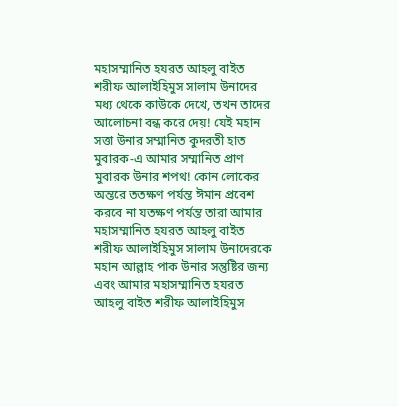মহাসম্মানিত হযরত আহলু বাইত শরীফ আলাইহিমুস সালাম উনাদের মধ্য থেকে কাউকে দেখে, তখন তাদের আলোচনা বন্ধ করে দেয়! যেই মহান সত্তা উনার সম্মানিত কুদরতী হাত মুবারক-এ আমার সম্মানিত প্রাণ মুবারক উনার শপথ! কোন লোকের অন্তরে ততক্ষণ পর্যন্ত ঈমান প্রবেশ করবে না যতক্ষণ পর্যন্ত তারা আমার মহাসম্মানিত হযরত আহলু বাইত শরীফ আলাইহিমুস সালাম উনাদেরকে মহান আল্লাহ পাক উনার সন্তুষ্টির জন্য এবং আমার মহাসম্মানিত হযরত আহলু বাইত শরীফ আলাইহিমুস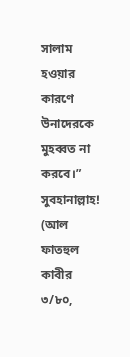সালাম হওয়ার কারণে উনাদেরকে মুহব্বত না করবে।” সুবহানাল্লাহ! (আল ফাতহুল কাবীর ৩/৮০,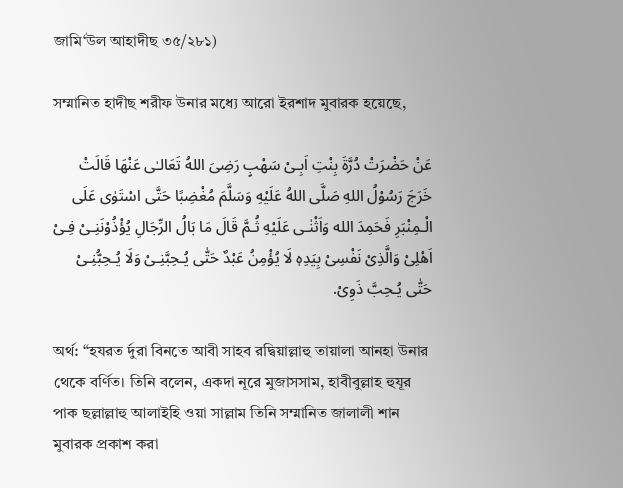জামি‘উল আহাদীছ ৩৫/২৮১)

সম্মানিত হাদীছ শরীফ উনার মধ্যে আরো ইরশাদ মুবারক হয়েছে,

عَنْ حَضْرَتْ دُرَّةَ بِنْتِ اَبِـىْ سَهْبٍ رَضِىَ اللهُ تَعَالـٰى عَنْهَا قَالَتْ خَرَجَ رَسُوْلُ اللهِ صَلَّى اللهُ عَلَيْهِ وَسَلَّمَ مُغْضِبًا حَتَّى اسْتَوٰى عَلَى الْـمِنْبَرِ فَحَمِدَ الله وَاَثْنٰـى عَلَيْهِ ثُـمَّ قَالَ مَا بَالُ الرِّجَالِ يُؤْذُوْنَنِـىْ فِـىْ اَهْلِىْ وَالَّذِىْ نَفْسِىْ بِيَدِهٖ لَا يُؤْمِنُ عَبْدٌ حَتّٰى يُـحِبَّنِـىْ وَلَا يُـحِبُّنِـىْ حَتّٰى يُـحِبَّ ذَوِىْ.

অর্থ: “হযরত র্দুরা বিনতে আবী সাহব রদ্বিয়াল্লাহু তায়ালা আনহা উনার থেকে বর্ণিত। তিনি বলেন, একদা নূরে মুজাসসাম, হাবীবুল্লাহ হুযূর পাক ছল্লাল্লাহু আলাইহি ওয়া সাল্লাম তিনি সম্মানিত জালালী শান মুবারক প্রকাশ করা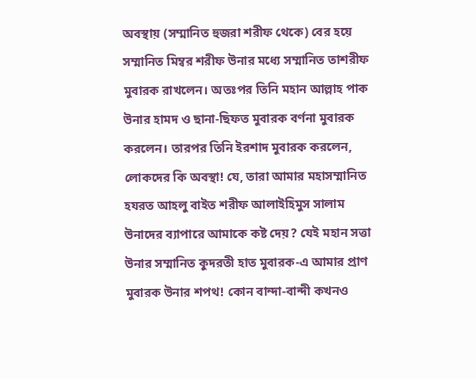অবস্থায় (সম্মানিত হুজরা শরীফ থেকে) বের হয়ে সম্মানিত মিম্বর শরীফ উনার মধ্যে সম্মানিত তাশরীফ মুবারক রাখলেন। অতঃপর তিনি মহান আল্লাহ পাক উনার হামদ ও ছানা-ছিফত মুবারক বর্ণনা মুবারক করলেন। তারপর তিনি ইরশাদ মুবারক করলেন, লোকদের কি অবস্থা! যে, তারা আমার মহাসম্মানিত হযরত আহলু বাইত শরীফ আলাইহিমুস সালাম উনাদের ব্যাপারে আমাকে কষ্ট দেয়? যেই মহান সত্তা উনার সম্মানিত কুদরতী হাত মুবারক-এ আমার প্রাণ মুবারক উনার শপথ! কোন বান্দা-বান্দী কখনও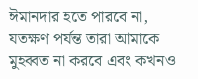ঈমানদার হতে পারবে না, যতক্ষণ পর্যন্ত তারা আমাকে মুহব্বত না করবে এবং কখনও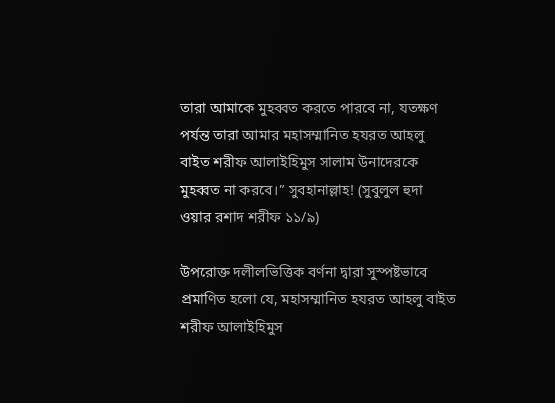তারা আমাকে মুহব্বত করতে পারবে না, যতক্ষণ পর্যন্ত তারা আমার মহাসম্মানিত হযরত আহলু বাইত শরীফ আলাইহিমুস সালাম উনাদেরকে মুহব্বত না করবে।” সুবহানাল্লাহ! (সুবুলুল হুদা ওয়ার রশাদ শরীফ ১১/৯)

উপরোক্ত দলীলভিত্তিক বর্ণনা দ্বারা সুস্পষ্টভাবে প্রমাণিত হলো যে, মহাসম্মানিত হযরত আহলু বাইত শরীফ আলাইহিমুস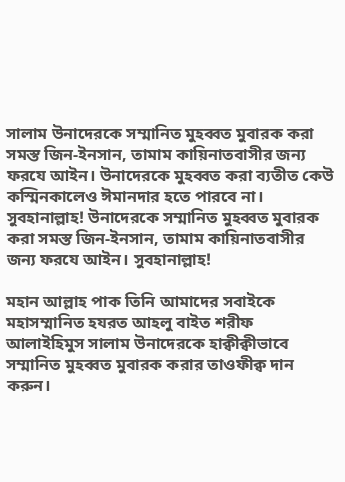সালাম উনাদেরকে সম্মানিত মুহব্বত মুবারক করা সমস্ত জিন-ইনসান, তামাম কায়িনাতবাসীর জন্য ফরযে আইন। উনাদেরকে মুহব্বত করা ব্যতীত কেউ কস্মিনকালেও ঈমানদার হতে পারবে না। সুবহানাল্লাহ! উনাদেরকে সম্মানিত মুহব্বত মুবারক করা সমস্ত জিন-ইনসান, তামাম কায়িনাতবাসীর জন্য ফরযে আইন। সুবহানাল্লাহ!

মহান আল্লাহ পাক তিনি আমাদের সবাইকে মহাসম্মানিত হযরত আহলু বাইত শরীফ আলাইহিমুস সালাম উনাদেরকে হাক্বীক্বীভাবে সম্মানিত মুহব্বত মুবারক করার তাওফীক্ব দান করুন।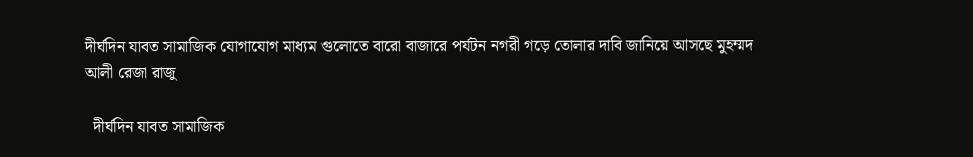দীর্ঘদিন যাবত সামাজিক যোগাযোগ মাধ্যম গুলোতে বারো বাজারে পর্যটন নগরী গড়ে তোলার দাবি জানিয়ে আসছে মুহম্মদ আলী রেজা রাজু

  দীর্ঘদিন যাবত সামাজিক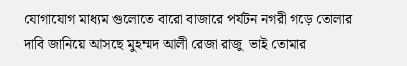যোগাযোগ মাধ্যম গুলোতে বারো বাজারে পর্যটন নগরী গড়ে তোলার দাবি জানিয়ে আসছে মুহম্মদ আলী রেজা রাজু  ভাই তোমার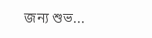জন্য শুভ...